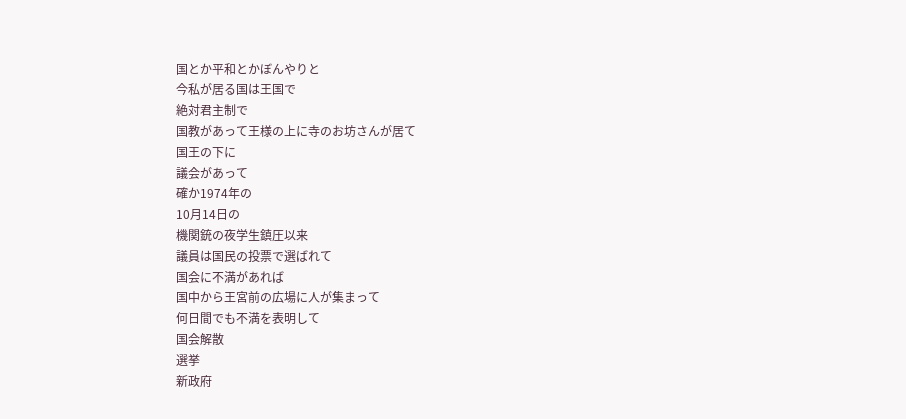国とか平和とかぼんやりと
今私が居る国は王国で
絶対君主制で
国教があって王様の上に寺のお坊さんが居て
国王の下に
議会があって
確か1974年の
10月14日の
機関銃の夜学生鎮圧以来
議員は国民の投票で選ばれて
国会に不満があれば
国中から王宮前の広場に人が集まって
何日間でも不満を表明して
国会解散
選挙
新政府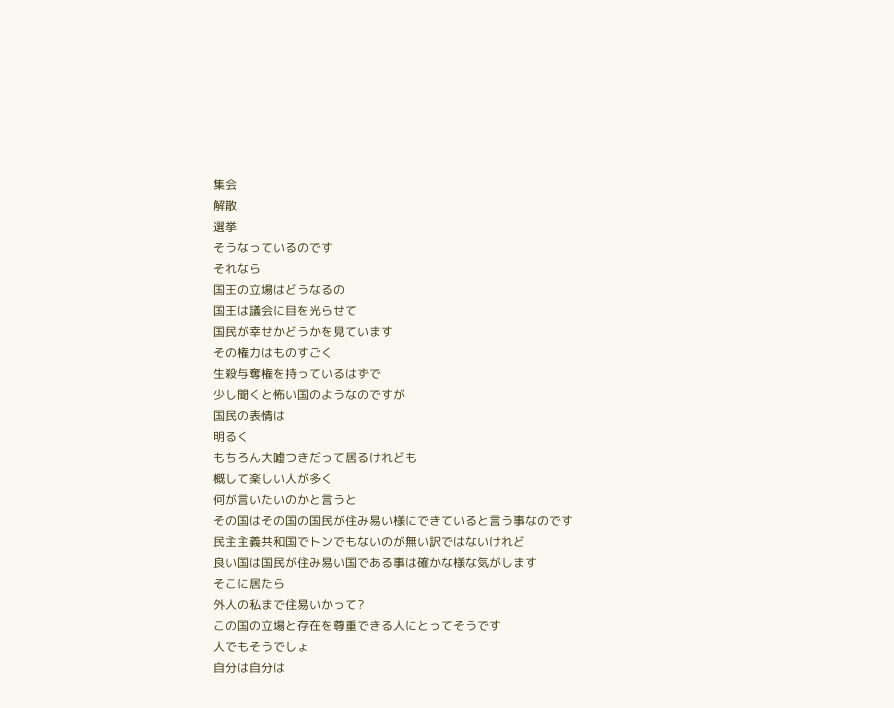集会
解散
選挙
そうなっているのです
それなら
国王の立場はどうなるの
国王は議会に目を光らせて
国民が幸せかどうかを見ています
その権力はものすごく
生殺与奪権を持っているはずで
少し聞くと怖い国のようなのですが
国民の表情は
明るく
もちろん大嘘つきだって居るけれども
概して楽しい人が多く
何が言いたいのかと言うと
その国はその国の国民が住み易い様にできていると言う事なのです
民主主義共和国でトンでもないのが無い訳ではないけれど
良い国は国民が住み易い国である事は確かな様な気がします
そこに居たら
外人の私まで住易いかって?
この国の立場と存在を尊重できる人にとってそうです
人でもそうでしょ
自分は自分は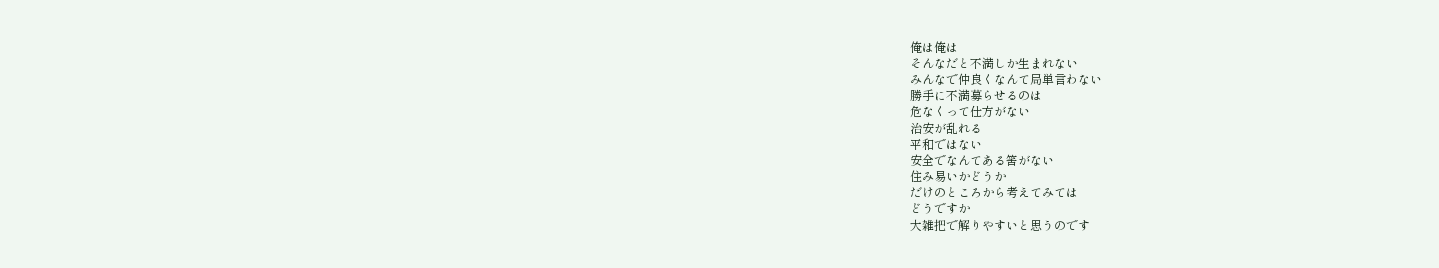俺は俺は
そんなだと不満しか生まれない
みんなで仲良くなんて局単言わない
勝手に不満募らせるのは
危なくって仕方がない
治安が乱れる
平和ではない
安全でなんてある筈がない
住み易いかどうか
だけのところから考えてみては
どうですか
大雑把で解りやすいと思うのです